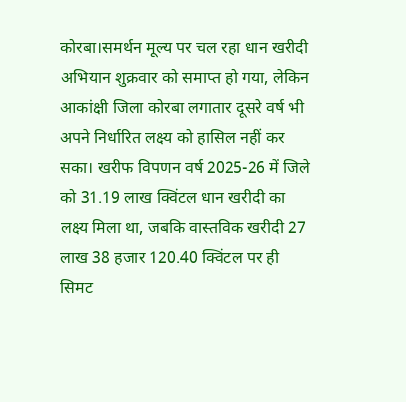कोरबा।समर्थन मूल्य पर चल रहा धान खरीदी अभियान शुक्रवार को समाप्त हो गया, लेकिन आकांक्षी जिला कोरबा लगातार दूसरे वर्ष भी अपने निर्धारित लक्ष्य को हासिल नहीं कर सका। खरीफ विपणन वर्ष 2025-26 में जिले को 31.19 लाख क्विंटल धान खरीदी का लक्ष्य मिला था, जबकि वास्तविक खरीदी 27 लाख 38 हजार 120.40 क्विंटल पर ही सिमट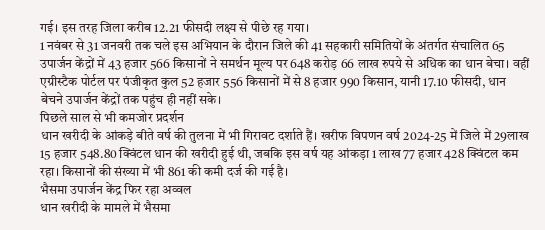गई। इस तरह जिला करीब 12.21 फीसदी लक्ष्य से पीछे रह गया।
1 नवंबर से 31 जनवरी तक चले इस अभियान के दौरान जिले की 41 सहकारी समितियों के अंतर्गत संचालित 65 उपार्जन केंद्रों में 43 हजार 566 किसानों ने समर्थन मूल्य पर 648 करोड़ 66 लाख रुपये से अधिक का धान बेचा। वहीं एग्रीस्टैक पोर्टल पर पंजीकृत कुल 52 हजार 556 किसानों में से 8 हजार 990 किसान, यानी 17.10 फीसदी, धान बेचने उपार्जन केंद्रों तक पहुंच ही नहीं सके।
पिछले साल से भी कमजोर प्रदर्शन
धान खरीदी के आंकड़े बीते वर्ष की तुलना में भी गिरावट दर्शाते हैं। खरीफ विपणन वर्ष 2024-25 में जिले में 29लाख 15 हजार 548.80 क्विंटल धान की खरीदी हुई थी, जबकि इस वर्ष यह आंकड़ा 1 लाख 77 हजार 428 क्विंटल कम रहा। किसानों की संख्या में भी 861 की कमी दर्ज की गई है।
भैसमा उपार्जन केंद्र फिर रहा अव्वल
धान खरीदी के मामले में भैसमा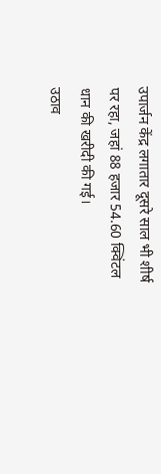उपार्जन केंद्र लगातार दूसरे साल भी शीर्ष पर रहा, जहां 88 हजार 54.60 क्विंटल धान की खरीदी की गई।
उठाव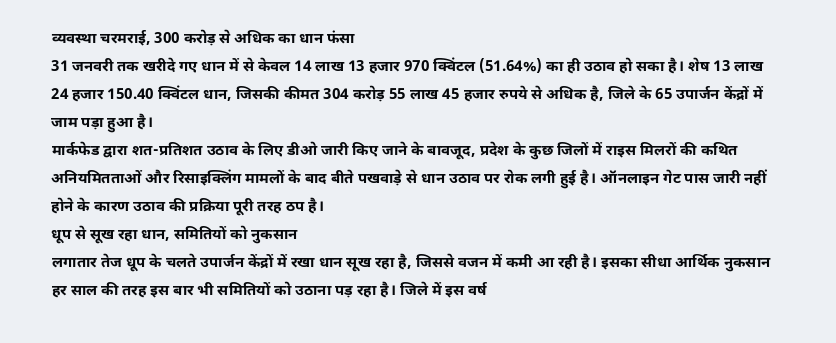व्यवस्था चरमराई, 300 करोड़ से अधिक का धान फंसा
31 जनवरी तक खरीदे गए धान में से केवल 14 लाख 13 हजार 970 क्विंटल (51.64%) का ही उठाव हो सका है। शेष 13 लाख 24 हजार 150.40 क्विंटल धान, जिसकी कीमत 304 करोड़ 55 लाख 45 हजार रुपये से अधिक है, जिले के 65 उपार्जन केंद्रों में जाम पड़ा हुआ है।
मार्कफेड द्वारा शत-प्रतिशत उठाव के लिए डीओ जारी किए जाने के बावजूद, प्रदेश के कुछ जिलों में राइस मिलरों की कथित अनियमितताओं और रिसाइक्लिंग मामलों के बाद बीते पखवाड़े से धान उठाव पर रोक लगी हुई है। ऑनलाइन गेट पास जारी नहीं होने के कारण उठाव की प्रक्रिया पूरी तरह ठप है।
धूप से सूख रहा धान, समितियों को नुकसान
लगातार तेज धूप के चलते उपार्जन केंद्रों में रखा धान सूख रहा है, जिससे वजन में कमी आ रही है। इसका सीधा आर्थिक नुकसान हर साल की तरह इस बार भी समितियों को उठाना पड़ रहा है। जिले में इस वर्ष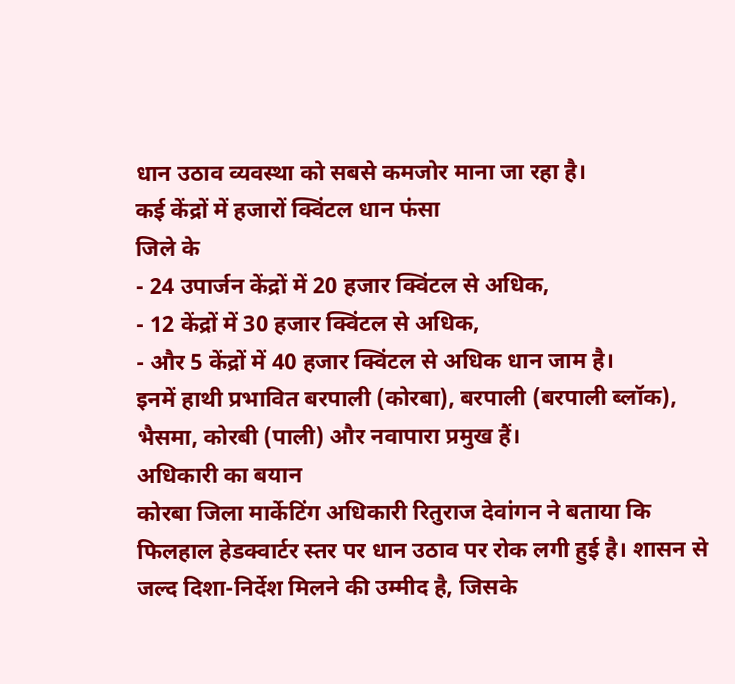धान उठाव व्यवस्था को सबसे कमजोर माना जा रहा है।
कई केंद्रों में हजारों क्विंटल धान फंसा
जिले के
- 24 उपार्जन केंद्रों में 20 हजार क्विंटल से अधिक,
- 12 केंद्रों में 30 हजार क्विंटल से अधिक,
- और 5 केंद्रों में 40 हजार क्विंटल से अधिक धान जाम है।
इनमें हाथी प्रभावित बरपाली (कोरबा), बरपाली (बरपाली ब्लॉक), भैसमा, कोरबी (पाली) और नवापारा प्रमुख हैं।
अधिकारी का बयान
कोरबा जिला मार्केटिंग अधिकारी रितुराज देवांगन ने बताया कि फिलहाल हेडक्वार्टर स्तर पर धान उठाव पर रोक लगी हुई है। शासन से जल्द दिशा-निर्देश मिलने की उम्मीद है, जिसके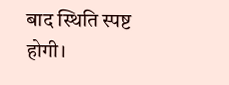बाद स्थिति स्पष्ट होगी।